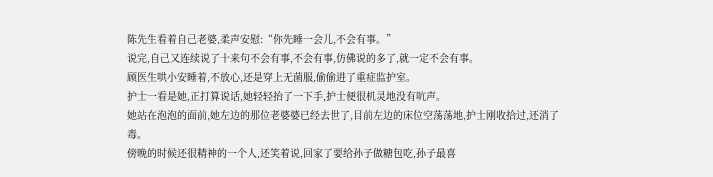陈先生看着自己老婆,柔声安慰:“你先睡一会儿,不会有事。”
说完,自己又连续说了十来句不会有事,不会有事,仿佛说的多了,就一定不会有事。
顾医生哄小安睡着,不放心,还是穿上无菌服,偷偷进了重症监护室。
护士一看是她,正打算说话,她轻轻抬了一下手,护士便很机灵地没有吭声。
她站在泡泡的面前,她左边的那位老婆婆已经去世了,目前左边的床位空荡荡地,护士刚收拾过,还消了毒。
傍晚的时候还很精神的一个人,还笑着说,回家了要给孙子做糖包吃,孙子最喜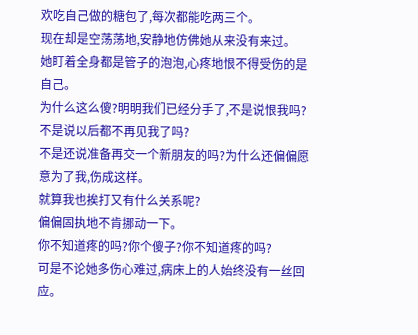欢吃自己做的糖包了,每次都能吃两三个。
现在却是空荡荡地,安静地仿佛她从来没有来过。
她盯着全身都是管子的泡泡,心疼地恨不得受伤的是自己。
为什么这么傻?明明我们已经分手了,不是说恨我吗?不是说以后都不再见我了吗?
不是还说准备再交一个新朋友的吗?为什么还偏偏愿意为了我,伤成这样。
就算我也挨打又有什么关系呢?
偏偏固执地不肯挪动一下。
你不知道疼的吗?你个傻子?你不知道疼的吗?
可是不论她多伤心难过,病床上的人始终没有一丝回应。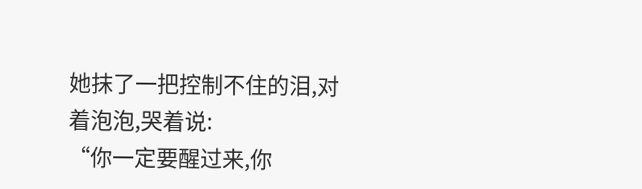她抹了一把控制不住的泪,对着泡泡,哭着说:
“你一定要醒过来,你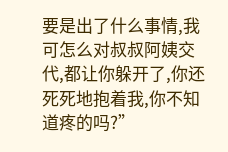要是出了什么事情,我可怎么对叔叔阿姨交代,都让你躲开了,你还死死地抱着我,你不知道疼的吗?”